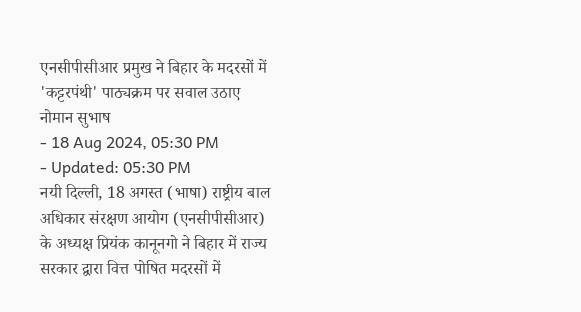एनसीपीसीआर प्रमुख ने बिहार के मदरसों में 'कट्टरपंथी' पाठ्यक्रम पर सवाल उठाए
नोमान सुभाष
- 18 Aug 2024, 05:30 PM
- Updated: 05:30 PM
नयी दिल्ली, 18 अगस्त (भाषा) राष्ट्रीय बाल अधिकार संरक्षण आयोग (एनसीपीसीआर) के अध्यक्ष प्रियंक कानूनगो ने बिहार में राज्य सरकार द्वारा वित्त पोषित मदरसों में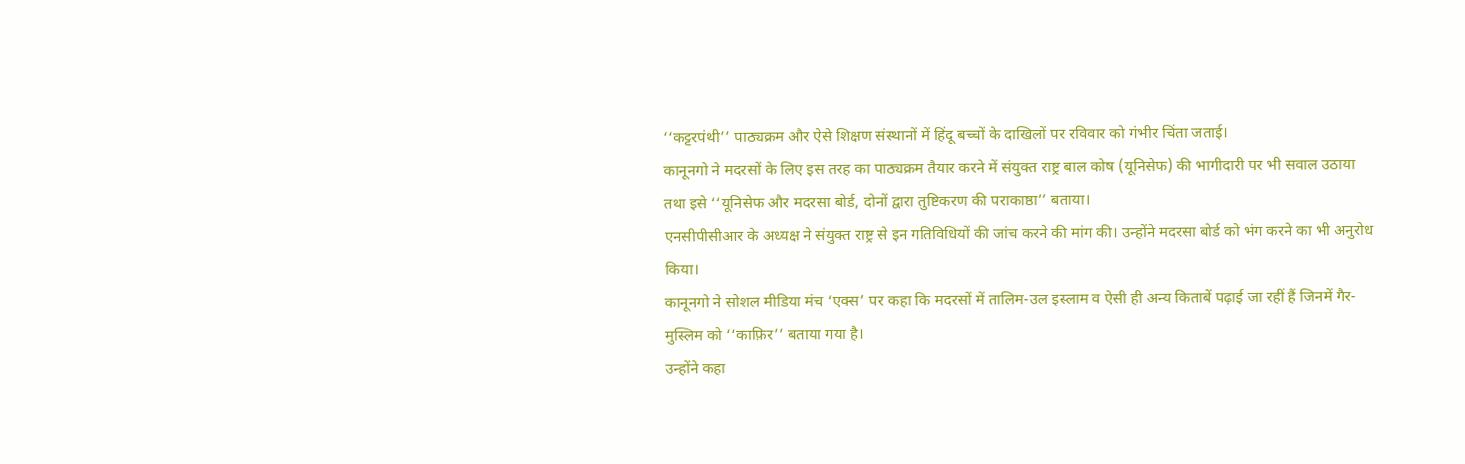‘‘कट्टरपंथी’’ पाठ्यक्रम और ऐसे शिक्षण संस्थानों में हिंदू बच्चों के दाखिलों पर रविवार को गंभीर चिंता जताई।
कानूनगो ने मदरसों के लिए इस तरह का पाठ्यक्रम तैयार करने में संयुक्त राष्ट्र बाल कोष (यूनिसेफ) की भागीदारी पर भी सवाल उठाया तथा इसे ‘‘यूनिसेफ और मदरसा बोर्ड, दोनों द्वारा तुष्टिकरण की पराकाष्ठा’’ बताया।
एनसीपीसीआर के अध्यक्ष ने संयुक्त राष्ट्र से इन गतिविधियों की जांच करने की मांग की। उन्होंने मदरसा बोर्ड को भंग करने का भी अनुरोध किया।
कानूनगो ने सोशल मीडिया मंच ‘एक्स’ पर कहा कि मदरसों में तालिम-उल इस्लाम व ऐसी ही अन्य किताबें पढ़ाई जा रहीं हैं जिनमें गैर-मुस्लिम को ‘‘काफ़िर’’ बताया गया है।
उन्होंने कहा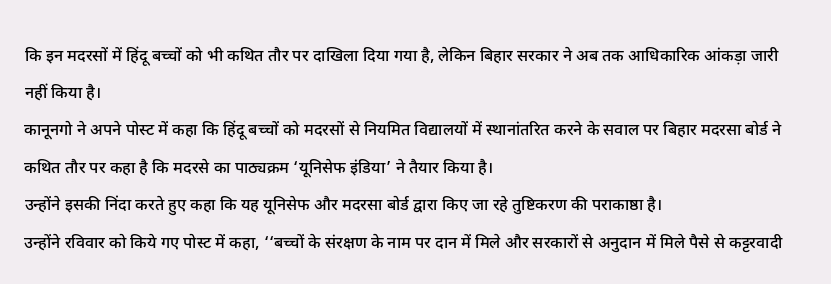कि इन मदरसों में हिंदू बच्चों को भी कथित तौर पर दाखिला दिया गया है, लेकिन बिहार सरकार ने अब तक आधिकारिक आंकड़ा जारी नहीं किया है।
कानूनगो ने अपने पोस्ट में कहा कि हिंदू बच्चों को मदरसों से नियमित विद्यालयों में स्थानांतरित करने के सवाल पर बिहार मदरसा बोर्ड ने कथित तौर पर कहा है कि मदरसे का पाठ्यक्रम ‘यूनिसेफ इंडिया’ ने तैयार किया है।
उन्होंने इसकी निंदा करते हुए कहा कि यह यूनिसेफ और मदरसा बोर्ड द्वारा किए जा रहे तुष्टिकरण की पराकाष्ठा है।
उन्होंने रविवार को किये गए पोस्ट में कहा, ‘‘बच्चों के संरक्षण के नाम पर दान में मिले और सरकारों से अनुदान में मिले पैसे से कट्टरवादी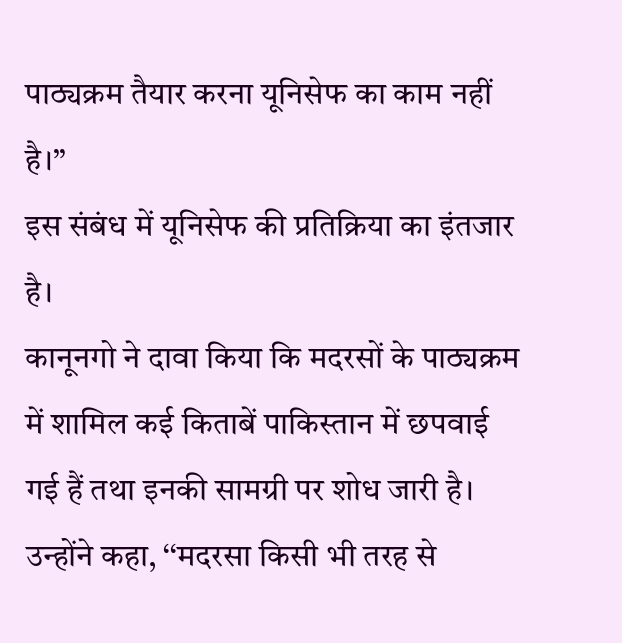पाठ्यक्रम तैयार करना यूनिसेफ का काम नहीं है।’’
इस संबंध में यूनिसेफ की प्रतिक्रिया का इंतजार है।
कानूनगो ने दावा किया कि मदरसों के पाठ्यक्रम में शामिल कई किताबें पाकिस्तान में छपवाई गई हैं तथा इनकी सामग्री पर शोध जारी है।
उन्होंने कहा, ‘‘मदरसा किसी भी तरह से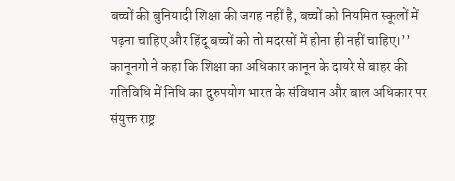बच्चों की बुनियादी शिक्षा की जगह नहीं है, बच्चों को नियमित स्कूलों में पढ़ना चाहिए और हिंदू बच्चों को तो मदरसों में होना ही नहीं चाहिए।’’
कानूनगो ने कहा कि शिक्षा का अधिकार कानून के दायरे से बाहर की गतिविधि में निधि का दुरुपयोग भारत के संविधान और बाल अधिकार पर संयुक्त राष्ट्र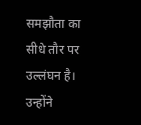समझौता का सीधे तौर पर उल्लंघन है।
उन्होंने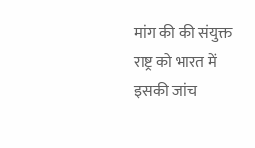मांग की की संयुक्त राष्ट्र को भारत में इसकी जांच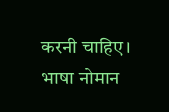करनी चाहिए।
भाषा नोमान